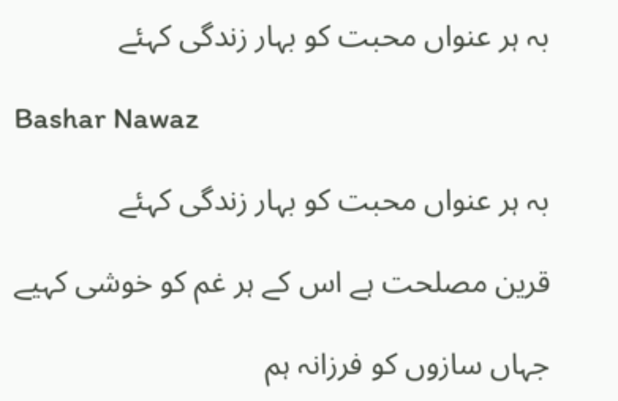بہ ہر عنواں محبت کو بہار زندگی کہئے

Bashar Nawaz

بہ ہر عنواں محبت کو بہار زندگی کہئے

قرین مصلحت ہے اس کے ہر غم کو خوشی کہیے

جہاں سازوں کو فرزانہ ہم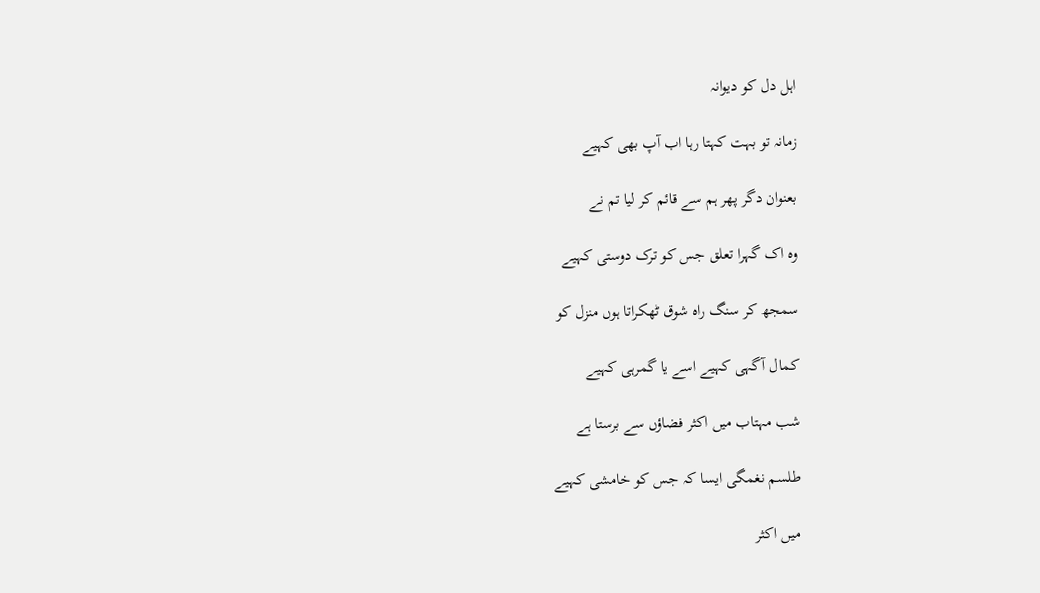اہل دل کو دیوانہ

زمانہ تو بہت کہتا رہا اب آپ بھی کہیے

بعنوان دگر پھر ہم سے قائم کر لیا تم نے

وہ اک گہرا تعلق جس کو ترک دوستی کہیے

سمجھ کر سنگ راہ شوق ٹھکراتا ہوں منزل کو

کمال آگہی کہیے اسے یا گمرہی کہیے

شب مہتاب میں اکثر فضاؤں سے برستا ہے

طلسم نغمگی ایسا کہ جس کو خامشی کہیے

میں اکثر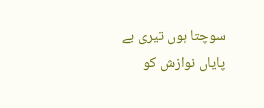سوچتا ہوں تیری بے پایاں نوازش کو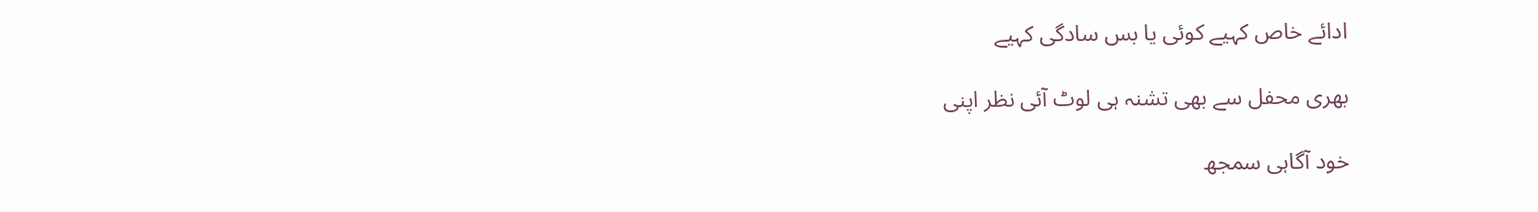ادائے خاص کہیے کوئی یا بس سادگی کہیے

بھری محفل سے بھی تشنہ ہی لوٹ آئی نظر اپنی

خود آگاہی سمجھ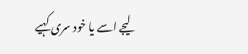لیجے اسے یا خود سری کہیے